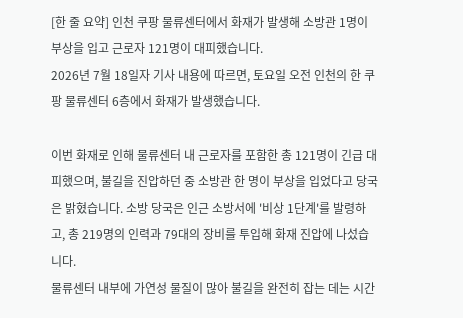[한 줄 요약] 인천 쿠팡 물류센터에서 화재가 발생해 소방관 1명이 부상을 입고 근로자 121명이 대피했습니다.
2026년 7월 18일자 기사 내용에 따르면, 토요일 오전 인천의 한 쿠팡 물류센터 6층에서 화재가 발생했습니다.

이번 화재로 인해 물류센터 내 근로자를 포함한 총 121명이 긴급 대피했으며, 불길을 진압하던 중 소방관 한 명이 부상을 입었다고 당국은 밝혔습니다. 소방 당국은 인근 소방서에 '비상 1단계'를 발령하고, 총 219명의 인력과 79대의 장비를 투입해 화재 진압에 나섰습니다.
물류센터 내부에 가연성 물질이 많아 불길을 완전히 잡는 데는 시간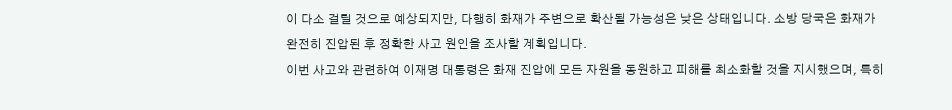이 다소 걸릴 것으로 예상되지만, 다행히 화재가 주변으로 확산될 가능성은 낮은 상태입니다. 소방 당국은 화재가 완전히 진압된 후 정확한 사고 원인을 조사할 계획입니다.
이번 사고와 관련하여 이재명 대통령은 화재 진압에 모든 자원을 동원하고 피해를 최소화할 것을 지시했으며, 특히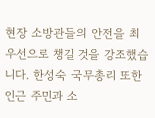현장 소방관들의 안전을 최우선으로 챙길 것을 강조했습니다. 한성숙 국무총리 또한 인근 주민과 소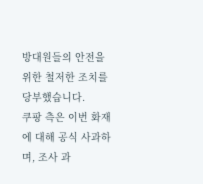방대원들의 안전을 위한 철저한 조치를 당부했습니다.
쿠팡 측은 이번 화재에 대해 공식 사과하며, 조사 과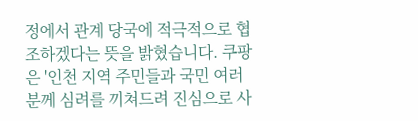정에서 관계 당국에 적극적으로 협조하겠다는 뜻을 밝혔습니다. 쿠팡은 '인천 지역 주민들과 국민 여러분께 심려를 끼쳐드려 진심으로 사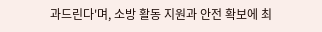과드린다'며, 소방 활동 지원과 안전 확보에 최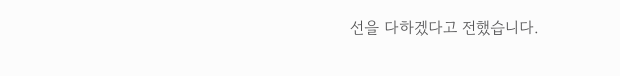선을 다하겠다고 전했습니다.